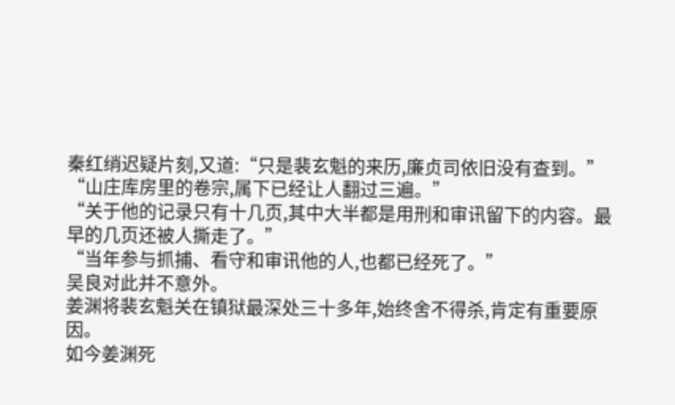秦红绡迟疑片刻,又道:“只是裴玄魁的来历,廉贞司依旧没有查到。”
“山庄库房里的卷宗,属下已经让人翻过三遍。”
“关于他的记录只有十几页,其中大半都是用刑和审讯留下的内容。最早的几页还被人撕走了。”
“当年参与抓捕、看守和审讯他的人,也都已经死了。”
吴良对此并不意外。
姜渊将裴玄魁关在镇狱最深处三十多年,始终舍不得杀,肯定有重要原因。
如今姜渊死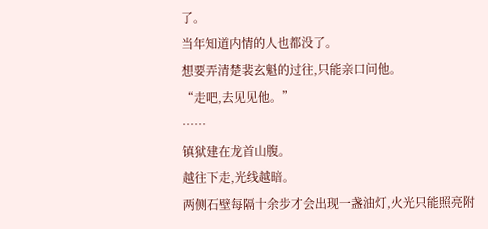了。
当年知道内情的人也都没了。
想要弄清楚裴玄魁的过往,只能亲口问他。
“走吧,去见见他。”
……
镇狱建在龙首山腹。
越往下走,光线越暗。
两侧石壁每隔十余步才会出现一盏油灯,火光只能照亮附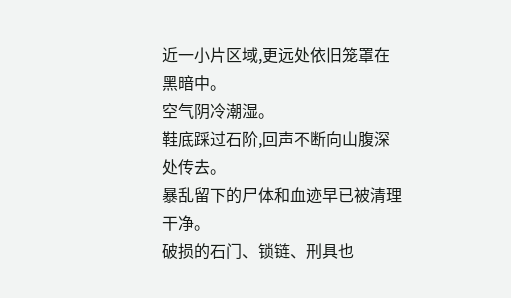近一小片区域,更远处依旧笼罩在黑暗中。
空气阴冷潮湿。
鞋底踩过石阶,回声不断向山腹深处传去。
暴乱留下的尸体和血迹早已被清理干净。
破损的石门、锁链、刑具也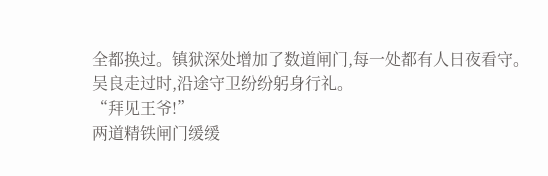全都换过。镇狱深处增加了数道闸门,每一处都有人日夜看守。
吴良走过时,沿途守卫纷纷躬身行礼。
“拜见王爷!”
两道精铁闸门缓缓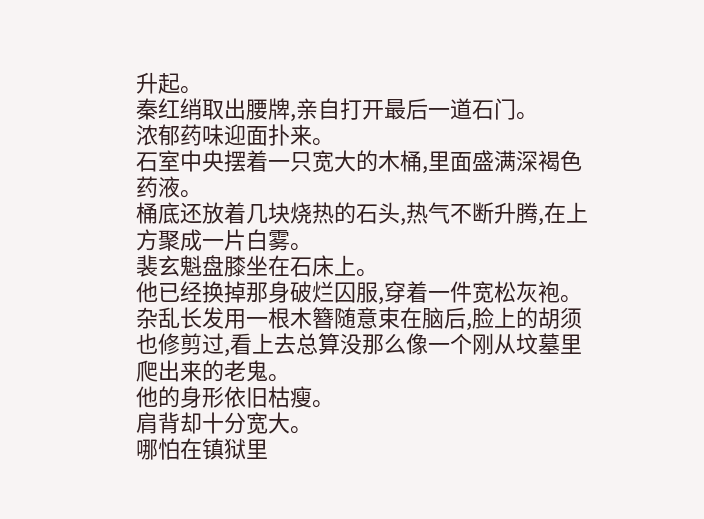升起。
秦红绡取出腰牌,亲自打开最后一道石门。
浓郁药味迎面扑来。
石室中央摆着一只宽大的木桶,里面盛满深褐色药液。
桶底还放着几块烧热的石头,热气不断升腾,在上方聚成一片白雾。
裴玄魁盘膝坐在石床上。
他已经换掉那身破烂囚服,穿着一件宽松灰袍。
杂乱长发用一根木簪随意束在脑后,脸上的胡须也修剪过,看上去总算没那么像一个刚从坟墓里爬出来的老鬼。
他的身形依旧枯瘦。
肩背却十分宽大。
哪怕在镇狱里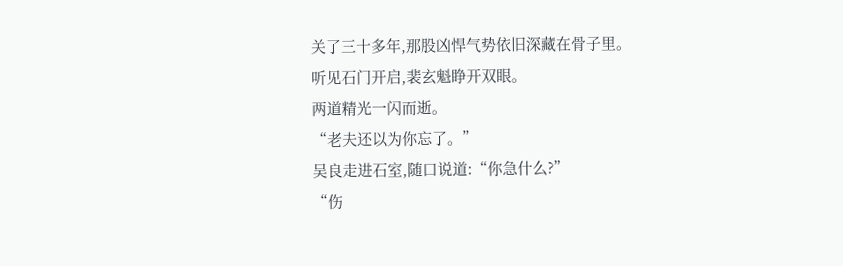关了三十多年,那股凶悍气势依旧深藏在骨子里。
听见石门开启,裴玄魁睁开双眼。
两道精光一闪而逝。
“老夫还以为你忘了。”
吴良走进石室,随口说道:“你急什么?”
“伤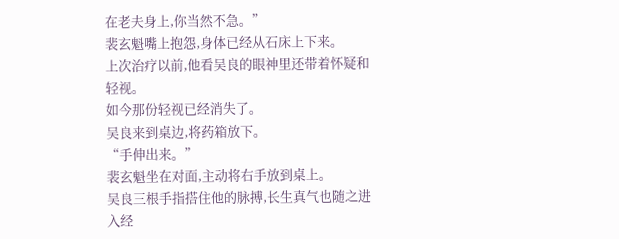在老夫身上,你当然不急。”
裴玄魁嘴上抱怨,身体已经从石床上下来。
上次治疗以前,他看吴良的眼神里还带着怀疑和轻视。
如今那份轻视已经消失了。
吴良来到桌边,将药箱放下。
“手伸出来。”
裴玄魁坐在对面,主动将右手放到桌上。
吴良三根手指搭住他的脉搏,长生真气也随之进入经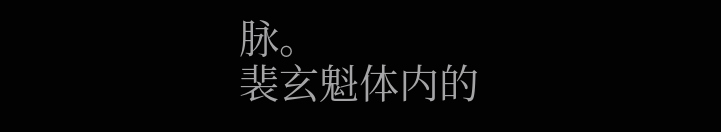脉。
裴玄魁体内的